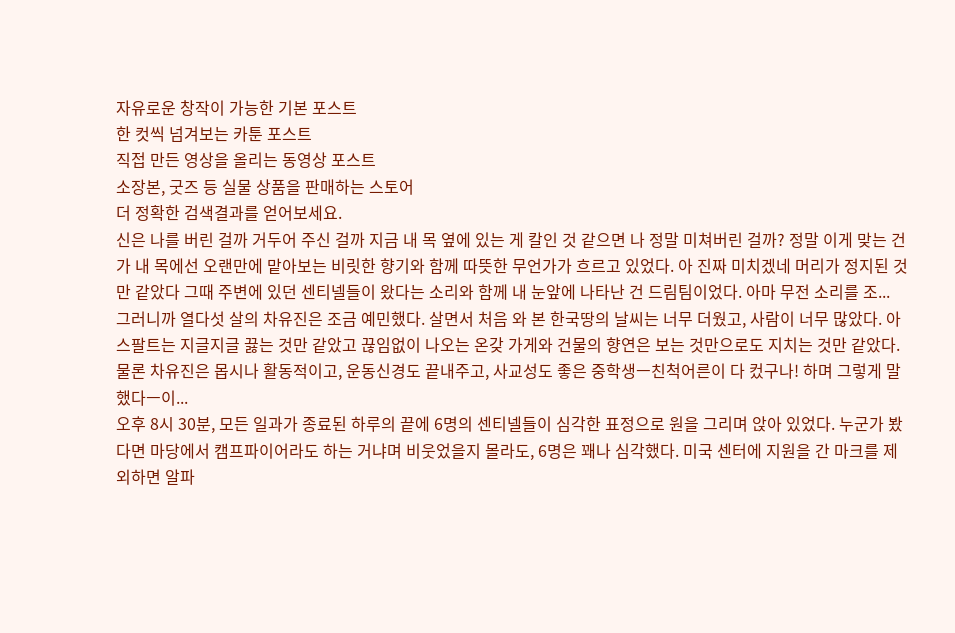자유로운 창작이 가능한 기본 포스트
한 컷씩 넘겨보는 카툰 포스트
직접 만든 영상을 올리는 동영상 포스트
소장본, 굿즈 등 실물 상품을 판매하는 스토어
더 정확한 검색결과를 얻어보세요.
신은 나를 버린 걸까 거두어 주신 걸까 지금 내 목 옆에 있는 게 칼인 것 같으면 나 정말 미쳐버린 걸까? 정말 이게 맞는 건가 내 목에선 오랜만에 맡아보는 비릿한 향기와 함께 따뜻한 무언가가 흐르고 있었다. 아 진짜 미치겠네 머리가 정지된 것만 같았다 그때 주변에 있던 센티넬들이 왔다는 소리와 함께 내 눈앞에 나타난 건 드림팀이었다. 아마 무전 소리를 조...
그러니까 열다섯 살의 차유진은 조금 예민했다. 살면서 처음 와 본 한국땅의 날씨는 너무 더웠고, 사람이 너무 많았다. 아스팔트는 지글지글 끓는 것만 같았고 끊임없이 나오는 온갖 가게와 건물의 향연은 보는 것만으로도 지치는 것만 같았다. 물론 차유진은 몹시나 활동적이고, 운동신경도 끝내주고, 사교성도 좋은 중학생ㅡ친척어른이 다 컸구나! 하며 그렇게 말했다ㅡ이...
오후 8시 30분, 모든 일과가 종료된 하루의 끝에 6명의 센티넬들이 심각한 표정으로 원을 그리며 앉아 있었다. 누군가 봤다면 마당에서 캠프파이어라도 하는 거냐며 비웃었을지 몰라도, 6명은 꽤나 심각했다. 미국 센터에 지원을 간 마크를 제외하면 알파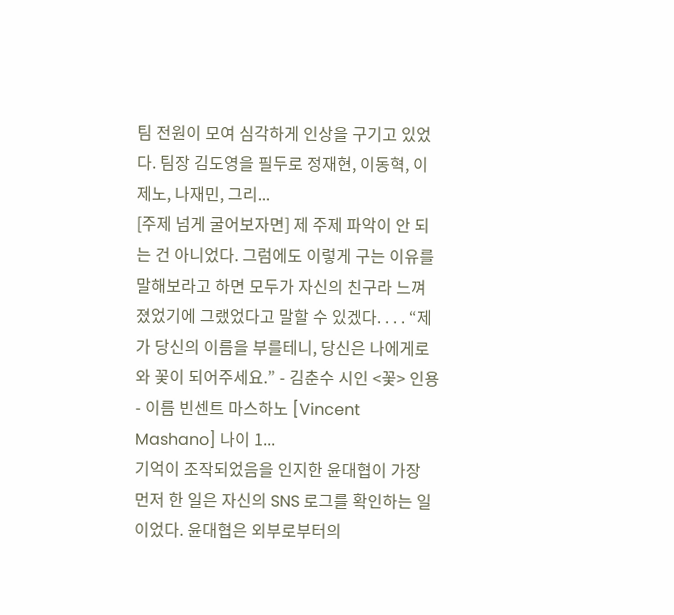팀 전원이 모여 심각하게 인상을 구기고 있었다. 팀장 김도영을 필두로 정재현, 이동혁, 이제노, 나재민, 그리...
[주제 넘게 굴어보자면] 제 주제 파악이 안 되는 건 아니었다. 그럼에도 이렇게 구는 이유를 말해보라고 하면 모두가 자신의 친구라 느껴졌었기에 그랬었다고 말할 수 있겠다. . . . “제가 당신의 이름을 부를테니, 당신은 나에게로 와 꽃이 되어주세요.” - 김춘수 시인 <꽃> 인용 - 이름 빈센트 마스하노 [Vincent Mashano] 나이 1...
기억이 조작되었음을 인지한 윤대협이 가장 먼저 한 일은 자신의 SNS 로그를 확인하는 일이었다. 윤대협은 외부로부터의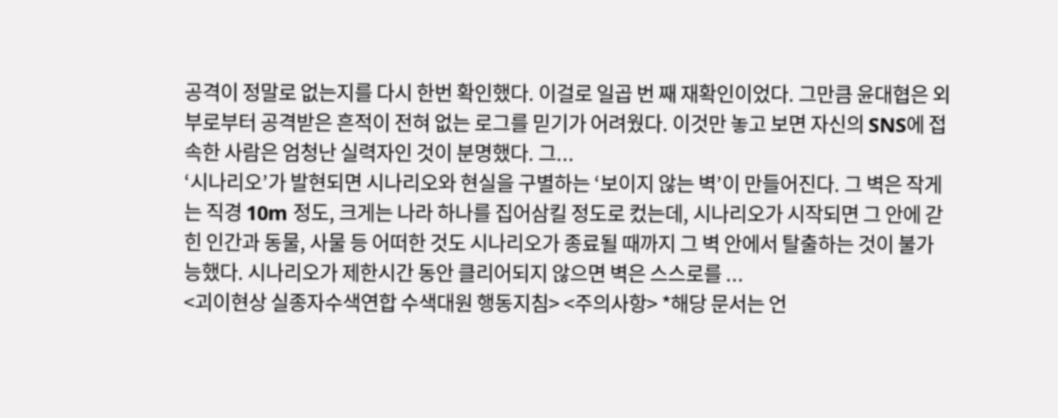공격이 정말로 없는지를 다시 한번 확인했다. 이걸로 일곱 번 째 재확인이었다. 그만큼 윤대협은 외부로부터 공격받은 흔적이 전혀 없는 로그를 믿기가 어려웠다. 이것만 놓고 보면 자신의 SNS에 접속한 사람은 엄청난 실력자인 것이 분명했다. 그...
‘시나리오’가 발현되면 시나리오와 현실을 구별하는 ‘보이지 않는 벽’이 만들어진다. 그 벽은 작게는 직경 10m 정도, 크게는 나라 하나를 집어삼킬 정도로 컸는데, 시나리오가 시작되면 그 안에 갇힌 인간과 동물, 사물 등 어떠한 것도 시나리오가 종료될 때까지 그 벽 안에서 탈출하는 것이 불가능했다. 시나리오가 제한시간 동안 클리어되지 않으면 벽은 스스로를 ...
<괴이현상 실종자수색연합 수색대원 행동지침> <주의사항> *해당 문서는 언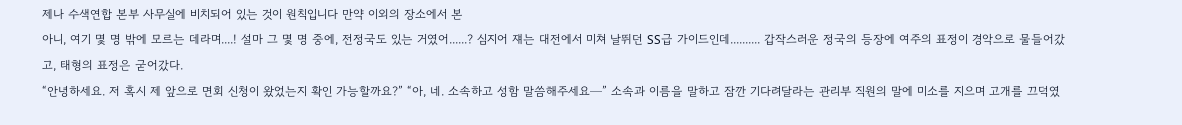제나 수색연합 본부 사무실에 비치되어 있는 것이 원칙입니다 만약 이외의 장소에서 본
아니, 여기 몇 명 밖에 모르는 데라며....! 설마 그 몇 명 중에, 전정국도 있는 거였어......? 심지어 쟤는 대전에서 미쳐 날뛰던 SS급 가이드인데.......... 갑작스러운 정국의 등장에 여주의 표정이 경악으로 물들어갔고, 태형의 표정은 굳어갔다.
“안녕하세요. 저 혹시 제 앞으로 면회 신청이 왔었는지 확인 가능할까요?” “아, 네. 소속하고 성함 말씀해주세요─” 소속과 이름을 말하고 잠깐 기다려달라는 관리부 직원의 말에 미소를 지으며 고개를 끄덕였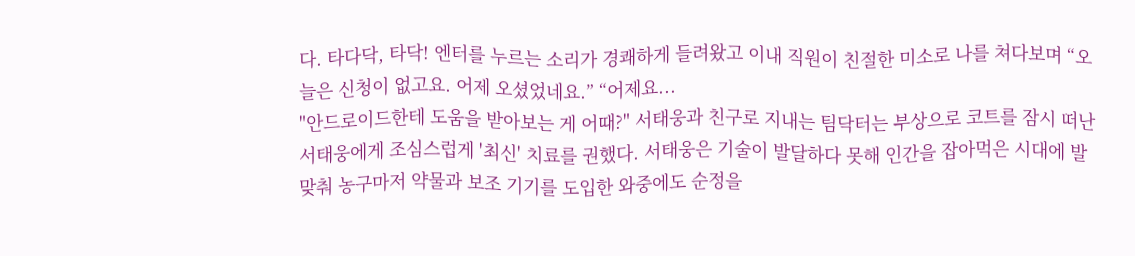다. 타다닥, 타닥! 엔터를 누르는 소리가 경쾌하게 들려왔고 이내 직원이 친절한 미소로 나를 쳐다보며 “오늘은 신청이 없고요. 어제 오셨었네요.” “어제요...
"안드로이드한테 도움을 받아보는 게 어때?" 서태웅과 친구로 지내는 팀닥터는 부상으로 코트를 잠시 떠난 서태웅에게 조심스럽게 '최신' 치료를 권했다. 서태웅은 기술이 발달하다 못해 인간을 잡아먹은 시대에 발 맞춰 농구마저 약물과 보조 기기를 도입한 와중에도 순정을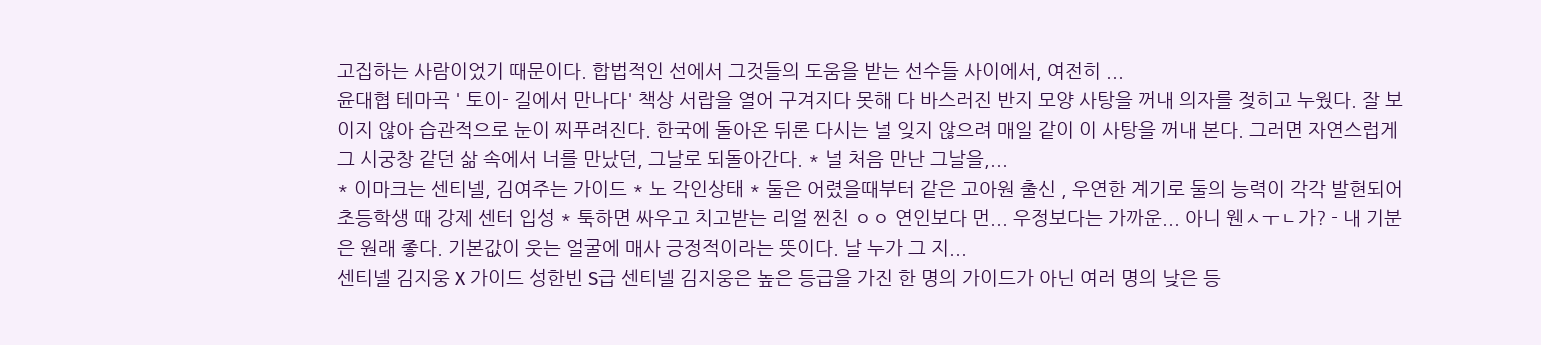고집하는 사람이었기 때문이다. 합법적인 선에서 그것들의 도움을 받는 선수들 사이에서, 여전히 ...
윤대협 테마곡 ' 토이- 길에서 만나다' 책상 서랍을 열어 구겨지다 못해 다 바스러진 반지 모양 사탕을 꺼내 의자를 젖히고 누웠다. 잘 보이지 않아 습관적으로 눈이 찌푸려진다. 한국에 돌아온 뒤론 다시는 널 잊지 않으려 매일 같이 이 사탕을 꺼내 본다. 그러면 자연스럽게 그 시궁창 같던 삶 속에서 너를 만났던, 그날로 되돌아간다. * 널 처음 만난 그날을,...
* 이마크는 센티넬, 김여주는 가이드 * 노 각인상태 * 둘은 어렸을때부터 같은 고아원 출신 , 우연한 계기로 둘의 능력이 각각 발현되어 초등학생 때 강제 센터 입성 * 툭하면 싸우고 치고받는 리얼 찐친 ㅇㅇ 연인보다 먼... 우정보다는 가까운... 아니 웬ㅅㅜㄴ가? - 내 기분은 원래 좋다. 기본값이 웃는 얼굴에 매사 긍정적이라는 뜻이다. 날 누가 그 지...
센티넬 김지웅 X 가이드 성한빈 S급 센티넬 김지웅은 높은 등급을 가진 한 명의 가이드가 아닌 여러 명의 낮은 등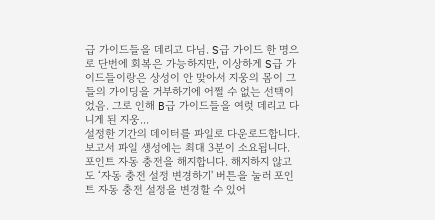급 가이드들을 데리고 다님. S급 가이드 한 명으로 단번에 회복은 가능하지만, 이상하게 S급 가이드들이랑은 상성이 안 맞아서 지웅의 몸이 그들의 가이딩을 거부하기에 어쩔 수 없는 선택이었음. 그로 인해 B급 가이드들을 여럿 데리고 다니게 된 지웅...
설정한 기간의 데이터를 파일로 다운로드합니다. 보고서 파일 생성에는 최대 3분이 소요됩니다.
포인트 자동 충전을 해지합니다. 해지하지 않고도 ‘자동 충전 설정 변경하기' 버튼을 눌러 포인트 자동 충전 설정을 변경할 수 있어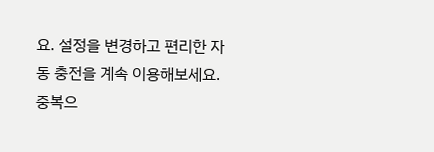요. 설정을 변경하고 편리한 자동 충전을 계속 이용해보세요.
중복으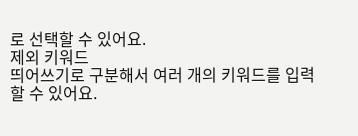로 선택할 수 있어요.
제외 키워드
띄어쓰기로 구분해서 여러 개의 키워드를 입력할 수 있어요.